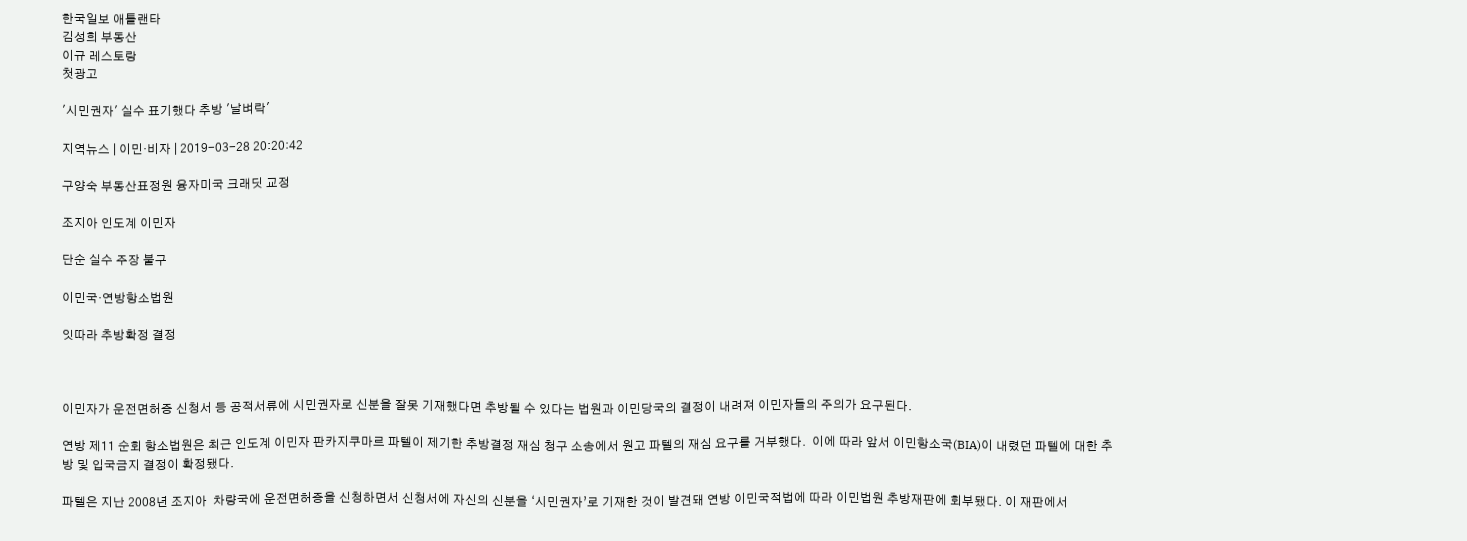한국일보 애틀랜타
김성희 부동산
이규 레스토랑
첫광고

'시민권자' 실수 표기했다 추방 '날벼락'

지역뉴스 | 이민·비자 | 2019-03-28 20:20:42

구양숙 부동산표정원 융자미국 크래딧 교정

조지아 인도계 이민자

단순 실수 주장 불구

이민국·연방항소법원

잇따라 추방확정 결정



이민자가 운전면허증 신청서 등 공적서류에 시민권자로 신분을 잘못 기재했다면 추방될 수 있다는 법원과 이민당국의 결정이 내려져 이민자들의 주의가 요구된다.

연방 제11 순회 항소법원은 최근 인도계 이민자 판카지쿠마르 파텔이 제기한 추방결정 재심 청구 소송에서 원고 파텔의 재심 요구를 거부했다.  이에 따라 앞서 이민항소국(BIA)이 내렸던 파텔에 대한 추방 및 입국금지 결정이 확정됐다.

파텔은 지난 2008년 조지아  차량국에 운전면허증을 신청하면서 신청서에 자신의 신분을 ‘시민권자’로 기재한 것이 발견돼 연방 이민국적법에 따라 이민법원 추방재판에 회부됐다. 이 재판에서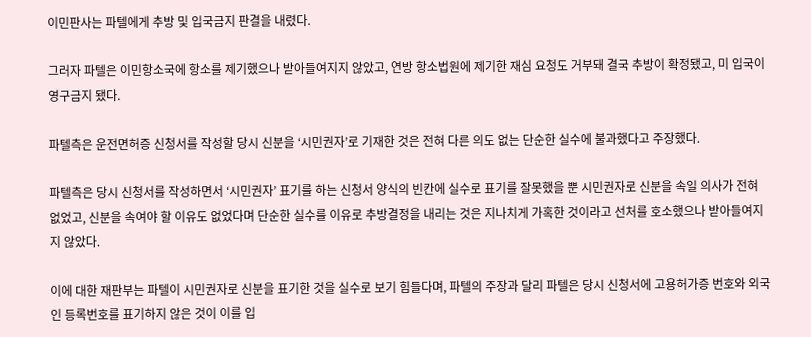이민판사는 파텔에게 추방 및 입국금지 판결을 내렸다.

그러자 파텔은 이민항소국에 항소를 제기했으나 받아들여지지 않았고, 연방 항소법원에 제기한 재심 요청도 거부돼 결국 추방이 확정됐고, 미 입국이 영구금지 됐다.

파텔측은 운전면허증 신청서를 작성할 당시 신분을 ‘시민권자’로 기재한 것은 전혀 다른 의도 없는 단순한 실수에 불과했다고 주장했다.

파텔측은 당시 신청서를 작성하면서 ‘시민권자’ 표기를 하는 신청서 양식의 빈칸에 실수로 표기를 잘못했을 뿐 시민권자로 신분을 속일 의사가 전혀 없었고, 신분을 속여야 할 이유도 없었다며 단순한 실수를 이유로 추방결정을 내리는 것은 지나치게 가혹한 것이라고 선처를 호소했으나 받아들여지지 않았다.

이에 대한 재판부는 파텔이 시민권자로 신분을 표기한 것을 실수로 보기 힘들다며, 파텔의 주장과 달리 파텔은 당시 신청서에 고용허가증 번호와 외국인 등록번호를 표기하지 않은 것이 이를 입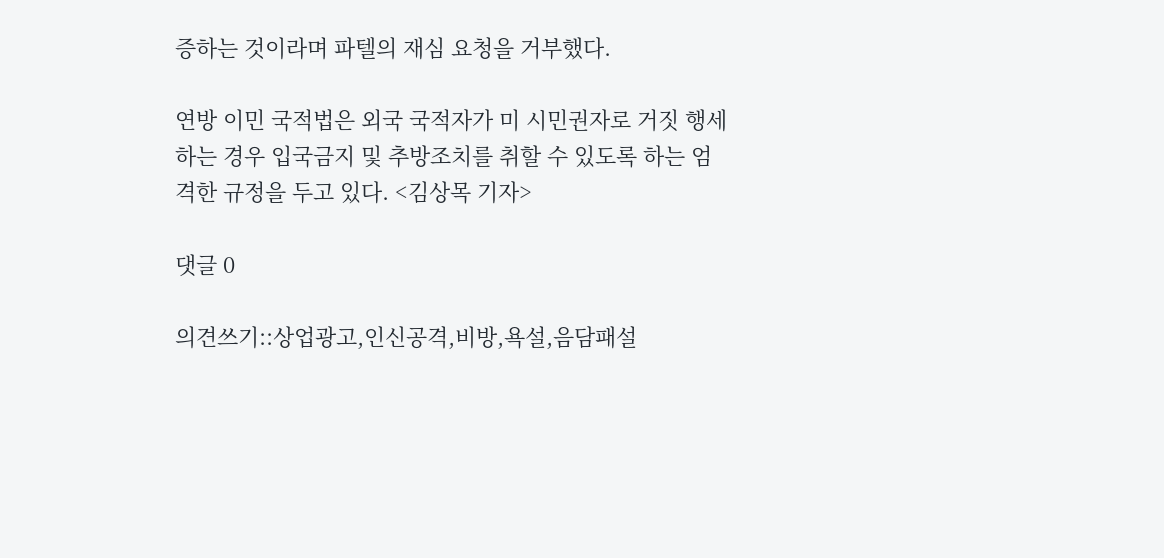증하는 것이라며 파텔의 재심 요청을 거부했다.

연방 이민 국적법은 외국 국적자가 미 시민권자로 거짓 행세하는 경우 입국금지 및 추방조치를 취할 수 있도록 하는 엄격한 규정을 두고 있다. <김상목 기자>

댓글 0

의견쓰기::상업광고,인신공격,비방,욕설,음담패설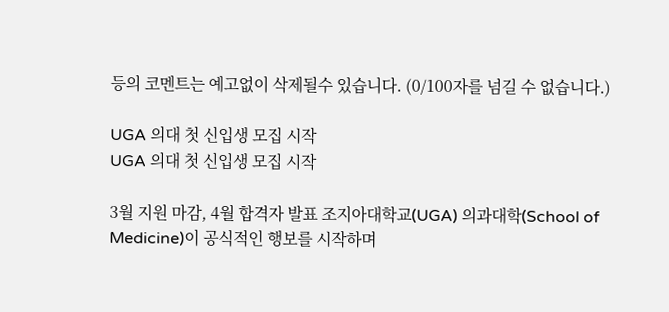등의 코멘트는 예고없이 삭제될수 있습니다. (0/100자를 넘길 수 없습니다.)

UGA 의대 첫 신입생 모집 시작
UGA 의대 첫 신입생 모집 시작

3월 지원 마감, 4월 합격자 발표 조지아대학교(UGA) 의과대학(School of Medicine)이 공식적인 행보를 시작하며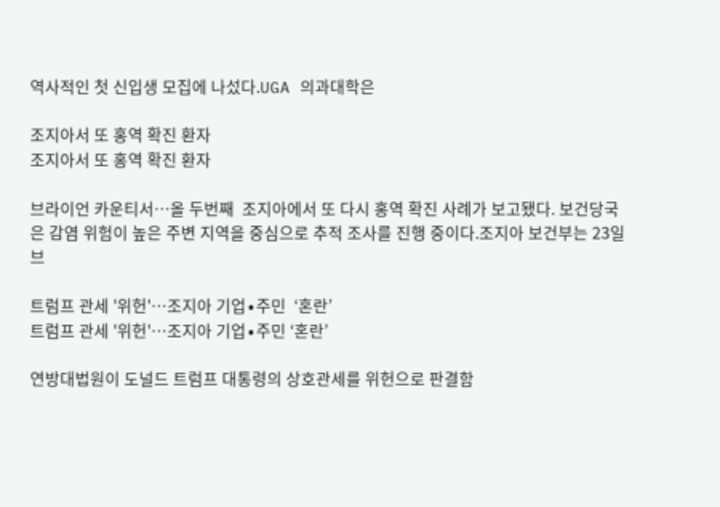역사적인 첫 신입생 모집에 나섰다.UGA 의과대학은

조지아서 또 홍역 확진 환자
조지아서 또 홍역 확진 환자

브라이언 카운티서…올 두번째  조지아에서 또 다시 홍역 확진 사례가 보고됐다. 보건당국은 감염 위험이 높은 주변 지역을 중심으로 추적 조사를 진행 중이다.조지아 보건부는 23일 브

트럼프 관세 '위헌'…조지아 기업∙주민  ‘혼란’
트럼프 관세 '위헌'…조지아 기업∙주민 ‘혼란’

연방대법원이 도널드 트럼프 대통령의 상호관세를 위헌으로 판결함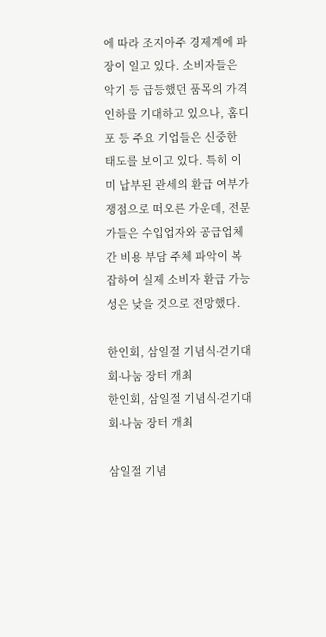에 따라 조지아주 경제계에 파장이 일고 있다. 소비자들은 악기 등 급등했던 품목의 가격 인하를 기대하고 있으나, 홈디포 등 주요 기업들은 신중한 태도를 보이고 있다. 특히 이미 납부된 관세의 환급 여부가 쟁점으로 떠오른 가운데, 전문가들은 수입업자와 공급업체 간 비용 부담 주체 파악이 복잡하여 실제 소비자 환급 가능성은 낮을 것으로 전망했다.

한인회, 삼일절 기념식∙걷기대회∙나눔 장터 개최
한인회, 삼일절 기념식∙걷기대회∙나눔 장터 개최

삼일절 기념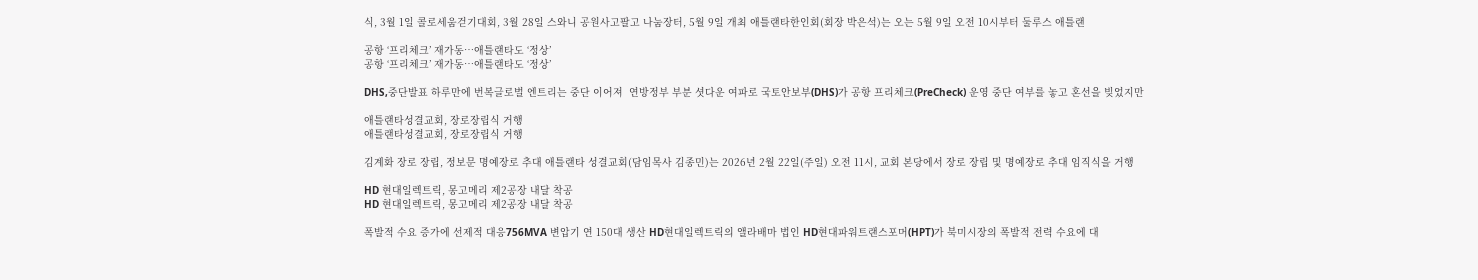식, 3월 1일 콜로세움걷기대회, 3월 28일 스와니 공원사고팔고 나눔장터, 5월 9일 개최 애틀랜타한인회(회장 박은석)는 오는 5월 9일 오전 10시부터 둘루스 애틀랜

공항 ‘프리체크’ 재가동…애틀랜타도 ‘정상’
공항 ‘프리체크’ 재가동…애틀랜타도 ‘정상’

DHS,중단발표 하루만에 번복글로벌 엔트리는 중단 이어져  연방정부 부분 셧다운 여파로 국토안보부(DHS)가 공항 프리체크(PreCheck) 운영 중단 여부를 놓고 혼선을 빚었지만

애틀랜타성결교회, 장로장립식 거행
애틀랜타성결교회, 장로장립식 거행

김계화 장로 장립, 정보문 명예장로 추대 애틀랜타 성결교회(담임목사 김종민)는 2026년 2월 22일(주일) 오전 11시, 교회 본당에서 장로 장립 및 명예장로 추대 임직식을 거행

HD 현대일렉트릭, 몽고메리 제2공장 내달 착공
HD 현대일렉트릭, 몽고메리 제2공장 내달 착공

폭발적 수요 증가에 선제적 대응756MVA 변압기 연 150대 생산 HD현대일렉트릭의 앨라배마 법인 HD현대파워트랜스포머(HPT)가 북미시장의 폭발적 전력 수요에 대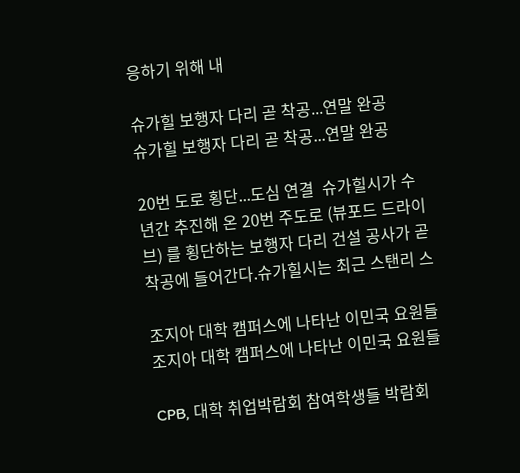응하기 위해 내

슈가힐 보행자 다리 곧 착공...연말 완공
슈가힐 보행자 다리 곧 착공...연말 완공

20번 도로 횡단...도심 연결  슈가힐시가 수년간 추진해 온 20번 주도로 (뷰포드 드라이브) 를 횡단하는 보행자 다리 건설 공사가 곧 착공에 들어간다.슈가힐시는 최근 스탠리 스

조지아 대학 캠퍼스에 나타난 이민국 요원들
조지아 대학 캠퍼스에 나타난 이민국 요원들

CPB, 대학 취업박람회 참여학생들 박람회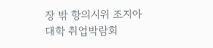장 밖 항의시위 조지아 대학 취업박람회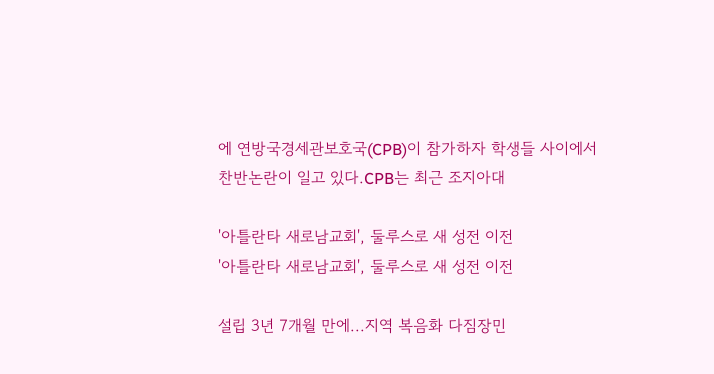에 연방국경세관보호국(CPB)이 참가하자 학생들 사이에서 찬반논란이 일고 있다.CPB는 최근 조지아대

'아틀란타 새로남교회', 둘루스로 새 성전 이전
'아틀란타 새로남교회', 둘루스로 새 성전 이전

설립 3년 7개월 만에...지역 복음화 다짐장민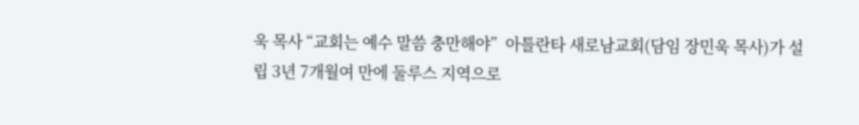욱 목사 “교회는 예수 말씀 충만해야”  아틀란타 새로남교회(담임 장민욱 목사)가 설립 3년 7개월여 만에 둘루스 지역으로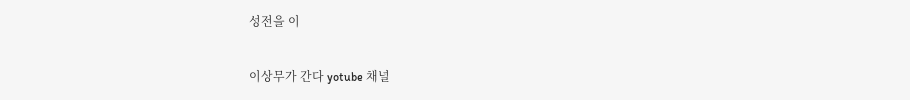성전을 이

이상무가 간다 yotube 채널